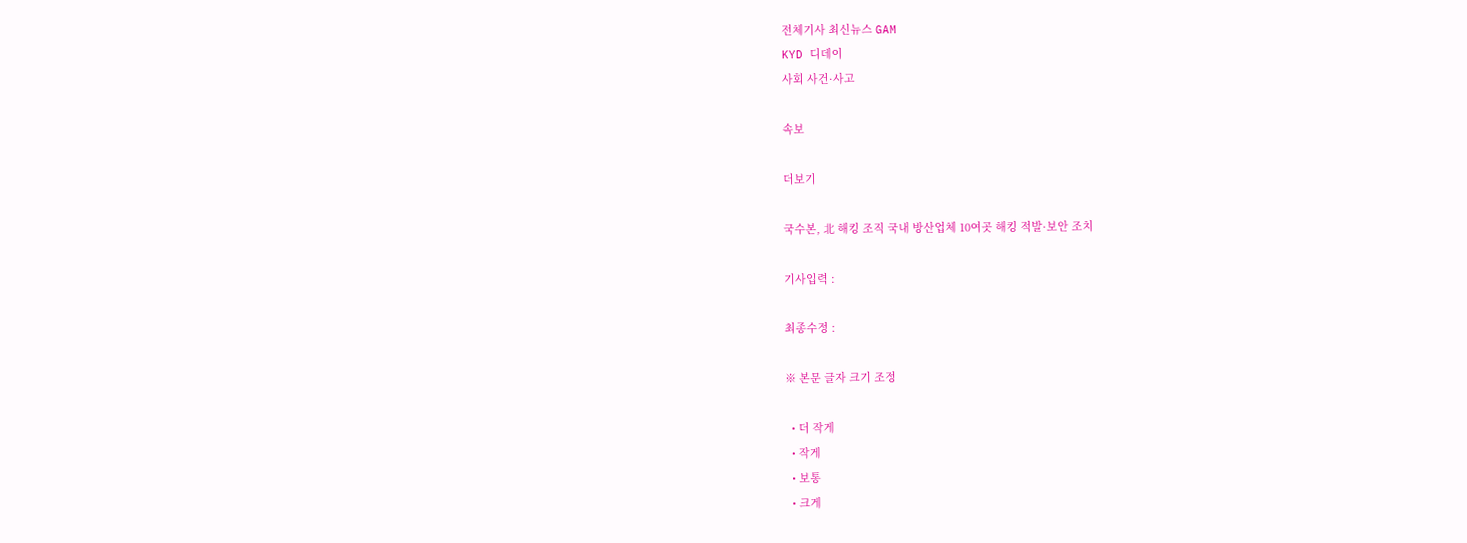전체기사 최신뉴스 GAM
KYD 디데이
사회 사건·사고

속보

더보기

국수본, 北 해킹 조직 국내 방산업체 10여곳 해킹 적발·보안 조치

기사입력 :

최종수정 :

※ 본문 글자 크기 조정

  • 더 작게
  • 작게
  • 보통
  • 크게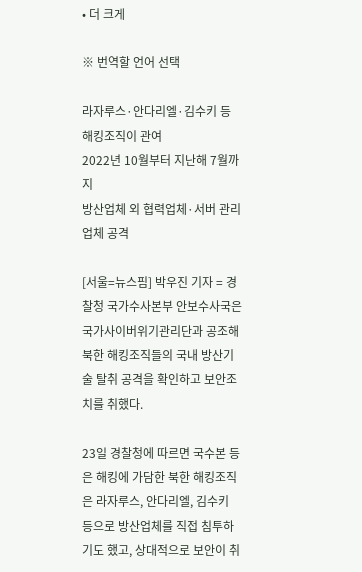• 더 크게

※ 번역할 언어 선택

라자루스·안다리엘·김수키 등 해킹조직이 관여
2022년 10월부터 지난해 7월까지
방산업체 외 협력업체·서버 관리업체 공격

[서울=뉴스핌] 박우진 기자 = 경찰청 국가수사본부 안보수사국은 국가사이버위기관리단과 공조해 북한 해킹조직들의 국내 방산기술 탈취 공격을 확인하고 보안조치를 취했다.

23일 경찰청에 따르면 국수본 등은 해킹에 가담한 북한 해킹조직은 라자루스, 안다리엘, 김수키 등으로 방산업체를 직접 침투하기도 했고, 상대적으로 보안이 취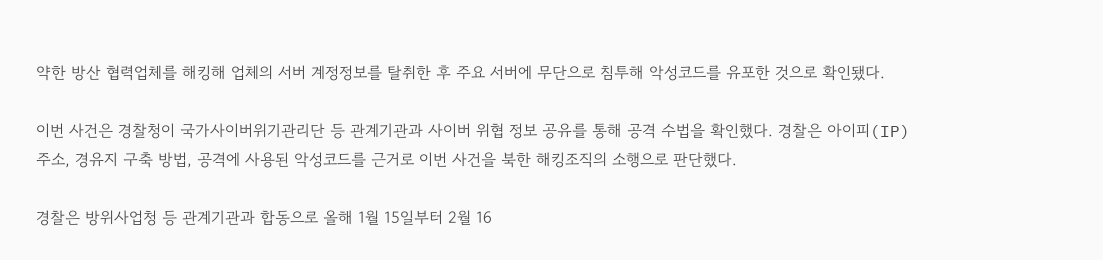약한 방산 협력업체를 해킹해 업체의 서버 계정정보를 탈취한 후 주요 서버에 무단으로 침투해 악성코드를 유포한 것으로 확인됐다.

이번 사건은 경찰청이 국가사이버위기관리단 등 관계기관과 사이버 위협 정보 공유를 통해 공격 수법을 확인했다. 경찰은 아이피(IP) 주소, 경유지 구축 방법, 공격에 사용된 악성코드를 근거로 이번 사건을 북한 해킹조직의 소행으로 판단했다.

경찰은 방위사업청 등 관계기관과 합동으로 올해 1월 15일부터 2월 16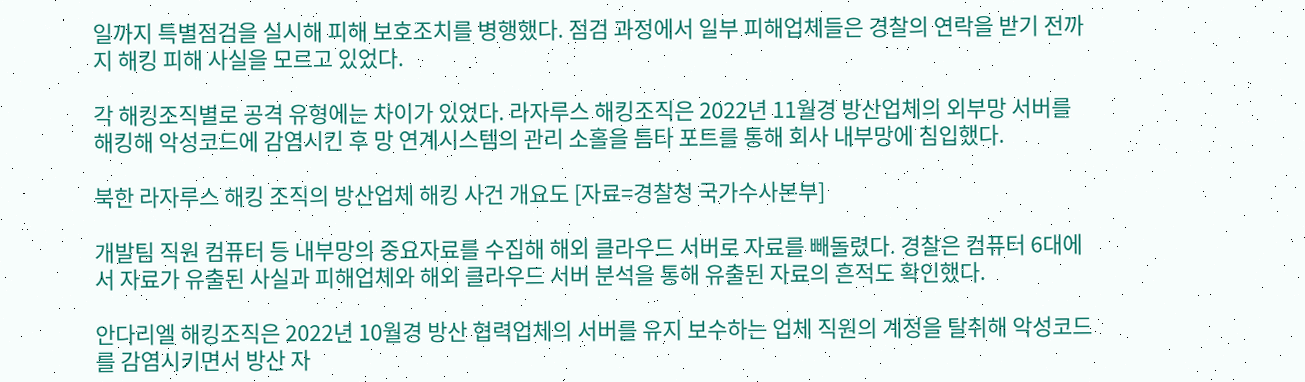일까지 특별점검을 실시해 피해 보호조치를 병행했다. 점검 과정에서 일부 피해업체들은 경찰의 연락을 받기 전까지 해킹 피해 사실을 모르고 있었다.

각 해킹조직별로 공격 유형에는 차이가 있었다. 라자루스 해킹조직은 2022년 11월경 방산업체의 외부망 서버를 해킹해 악성코드에 감염시킨 후 망 연계시스템의 관리 소홀을 틈타 포트를 통해 회사 내부망에 침입했다.

북한 라자루스 해킹 조직의 방산업체 해킹 사건 개요도 [자료=경찰청 국가수사본부]

개발팀 직원 컴퓨터 등 내부망의 중요자료를 수집해 해외 클라우드 서버로 자료를 빼돌렸다. 경찰은 컴퓨터 6대에서 자료가 유출된 사실과 피해업체와 해외 클라우드 서버 분석을 통해 유출된 자료의 흔적도 확인했다.

안다리엘 해킹조직은 2022년 10월경 방산 협력업체의 서버를 유지 보수하는 업체 직원의 계정을 탈취해 악성코드를 감염시키면서 방산 자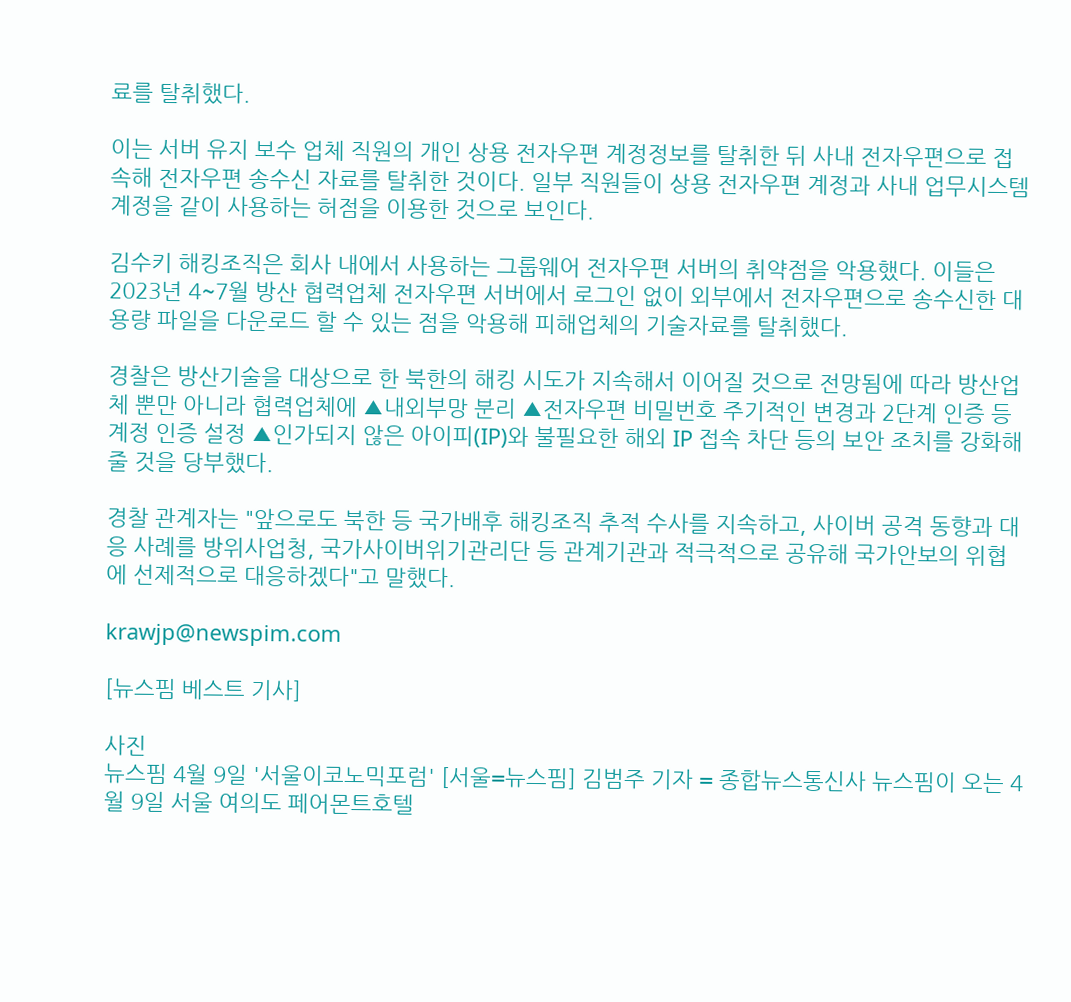료를 탈취했다.

이는 서버 유지 보수 업체 직원의 개인 상용 전자우편 계정정보를 탈취한 뒤 사내 전자우편으로 접속해 전자우편 송수신 자료를 탈취한 것이다. 일부 직원들이 상용 전자우편 계정과 사내 업무시스템 계정을 같이 사용하는 허점을 이용한 것으로 보인다.

김수키 해킹조직은 회사 내에서 사용하는 그룹웨어 전자우편 서버의 취약점을 악용했다. 이들은 2023년 4~7월 방산 협력업체 전자우편 서버에서 로그인 없이 외부에서 전자우편으로 송수신한 대용량 파일을 다운로드 할 수 있는 점을 악용해 피해업체의 기술자료를 탈취했다.

경찰은 방산기술을 대상으로 한 북한의 해킹 시도가 지속해서 이어질 것으로 전망됨에 따라 방산업체 뿐만 아니라 협력업체에 ▲내외부망 분리 ▲전자우편 비밀번호 주기적인 변경과 2단계 인증 등 계정 인증 설정 ▲인가되지 않은 아이피(IP)와 불필요한 해외 IP 접속 차단 등의 보안 조치를 강화해 줄 것을 당부했다.

경찰 관계자는 "앞으로도 북한 등 국가배후 해킹조직 추적 수사를 지속하고, 사이버 공격 동향과 대응 사례를 방위사업청, 국가사이버위기관리단 등 관계기관과 적극적으로 공유해 국가안보의 위협에 선제적으로 대응하겠다"고 말했다.

krawjp@newspim.com

[뉴스핌 베스트 기사]

사진
뉴스핌 4월 9일 '서울이코노믹포럼' [서울=뉴스핌] 김범주 기자 = 종합뉴스통신사 뉴스핌이 오는 4월 9일 서울 여의도 페어몬트호텔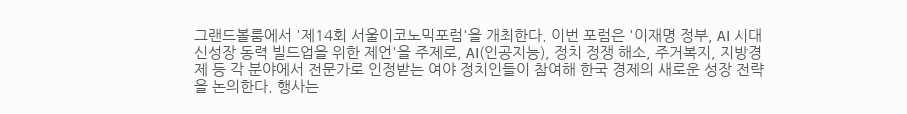그랜드볼룸에서 '제14회 서울이코노믹포럼'을 개최한다. 이번 포럼은 '이재명 정부, AI 시대 신성장 동력 빌드업을 위한 제언'을 주제로, AI(인공지능), 정치 정쟁 해소, 주거복지, 지방경제 등 각 분야에서 전문가로 인정받는 여야 정치인들이 참여해 한국 경제의 새로운 성장 전략을 논의한다. 행사는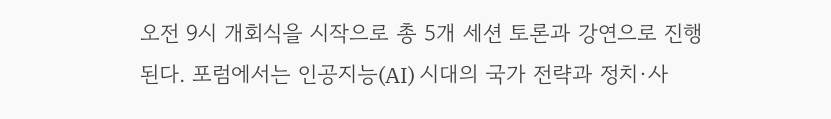오전 9시 개회식을 시작으로 총 5개 세션 토론과 강연으로 진행된다. 포럼에서는 인공지능(AI) 시대의 국가 전략과 정치·사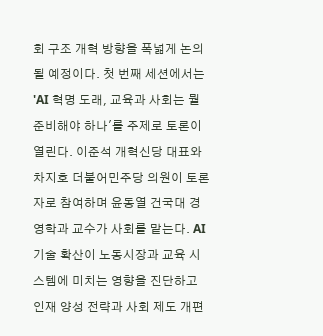회 구조 개혁 방향을 폭넓게 논의될 예정이다. 첫 번째 세션에서는 'AI 혁명 도래, 교육과 사회는 뭘 준비해야 하나'를 주제로 토론이 열린다. 이준석 개혁신당 대표와 차지호 더불어민주당 의원이 토론자로 참여하며 윤동열 건국대 경영학과 교수가 사회를 맡는다. AI 기술 확산이 노동시장과 교육 시스템에 미치는 영향을 진단하고 인재 양성 전략과 사회 제도 개편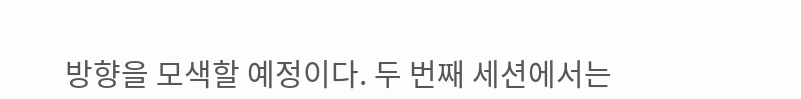방향을 모색할 예정이다. 두 번째 세션에서는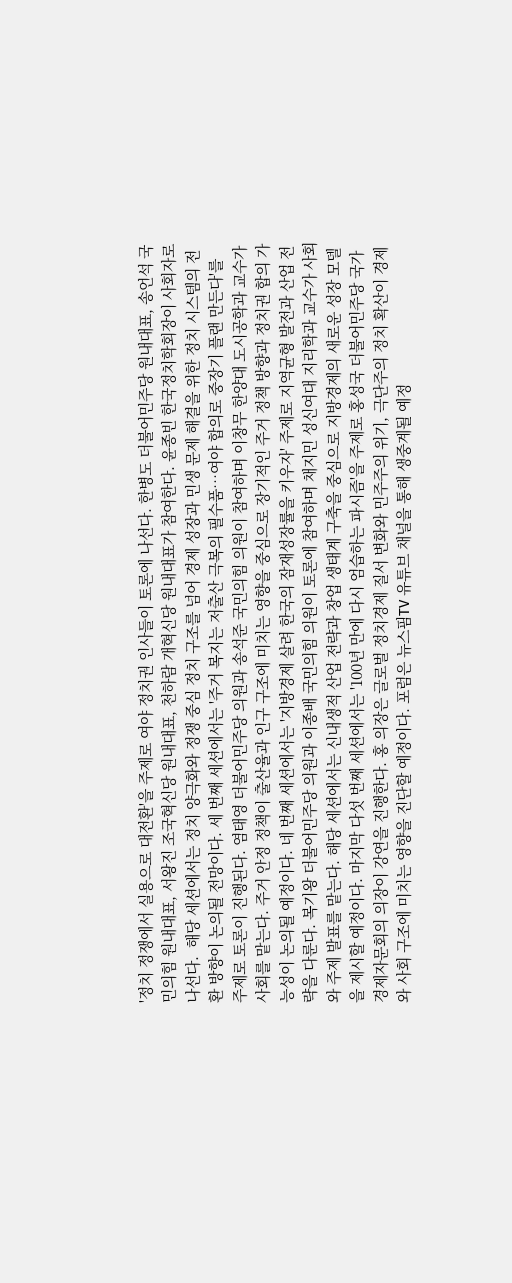'정치 정쟁에서 실용으로 대전환'을 주제로 여야 정치권 인사들이 토론에 나선다. 한병도 더불어민주당 원내대표, 송언석 국민의힘 원내대표, 서왕진 조국혁신당 원내대표, 천하람 개혁신당 원내대표가 참여한다. 윤종빈 한국정치학회장이 사회자로 나선다.  해당 세션에서는 정치 양극화와 정쟁 중심 정치 구조를 넘어 경제 성장과 민생 문제 해결을 위한 정치 시스템의 전환 방향이 논의될 전망이다. 세 번째 세션에서는 '주거 복지는 저출산 극복의 필수품…여야 합의로 중장기 플랜 만든다'를 주제로 토론이 진행된다. 염태영 더불어민주당 의원과 송석준 국민의힘 의원이 참여하며 이창무 한양대 도시공학과 교수가 사회를 맡는다. 주거 안정 정책이 출산율과 인구 구조에 미치는 영향을 중심으로 장기적인 주거 정책 방향과 정치권 합의 가능성이 논의될 예정이다. 네 번째 세션에서는 '지방경제 살려 한국의 잠재성장률을 키우자' 주제로 지역균형 발전과 산업 전략을 다룬다. 복기왕 더불어민주당 의원과 이종배 국민의힘 의원이 토론에 참여하며 채지민 성신여대 지리학과 교수가 사회와 주제 발표를 맡는다. 해당 세션에서는 신내생적 산업 전략과 창업 생태계 구축을 중심으로 지방경제의 새로운 성장 모델을 제시할 예정이다. 마지막 다섯 번째 세션에서는 '100년 만에 다시 엄습하는 파시즘'을 주제로 홍성국 더불어민주당 국가경제자문회의 의장이 강연을 진행한다. 홍 의장은 글로벌 정치경제 질서 변화와 민주주의 위기, 극단주의 정치 확산이 경제와 사회 구조에 미치는 영향을 진단할 예정이다. 포럼은 뉴스핌TV 유튜브 채널을 통해 생중계될 예정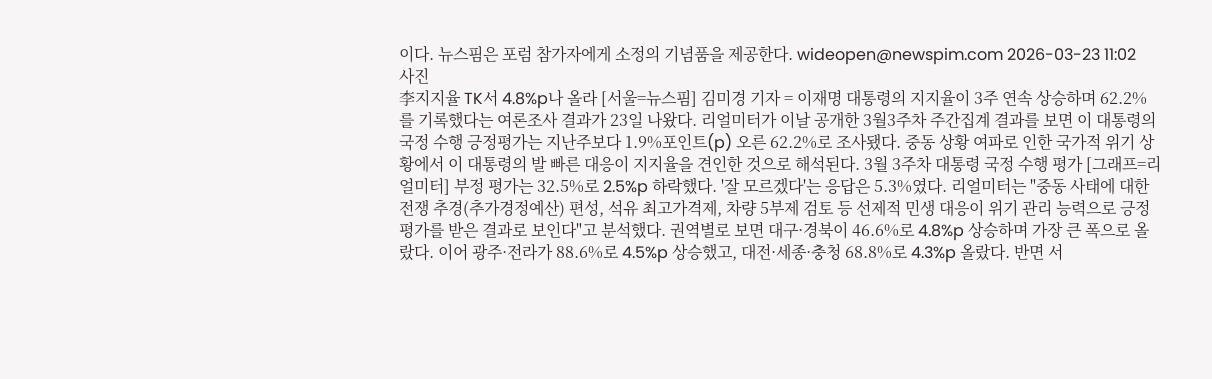이다. 뉴스핌은 포럼 참가자에게 소정의 기념품을 제공한다. wideopen@newspim.com 2026-03-23 11:02
사진
李지지율 TK서 4.8%p나 올라 [서울=뉴스핌] 김미경 기자 = 이재명 대통령의 지지율이 3주 연속 상승하며 62.2%를 기록했다는 여론조사 결과가 23일 나왔다. 리얼미터가 이날 공개한 3월3주차 주간집계 결과를 보면 이 대통령의 국정 수행 긍정평가는 지난주보다 1.9%포인트(p) 오른 62.2%로 조사됐다. 중동 상황 여파로 인한 국가적 위기 상황에서 이 대통령의 발 빠른 대응이 지지율을 견인한 것으로 해석된다. 3월 3주차 대통령 국정 수행 평가 [그래프=리얼미터] 부정 평가는 32.5%로 2.5%p 하락했다. '잘 모르겠다'는 응답은 5.3%였다. 리얼미터는 "중동 사태에 대한 전쟁 추경(추가경정예산) 편성, 석유 최고가격제, 차량 5부제 검토 등 선제적 민생 대응이 위기 관리 능력으로 긍정 평가를 받은 결과로 보인다"고 분석했다. 권역별로 보면 대구·경북이 46.6%로 4.8%p 상승하며 가장 큰 폭으로 올랐다. 이어 광주·전라가 88.6%로 4.5%p 상승했고, 대전·세종·충청 68.8%로 4.3%p 올랐다. 반면 서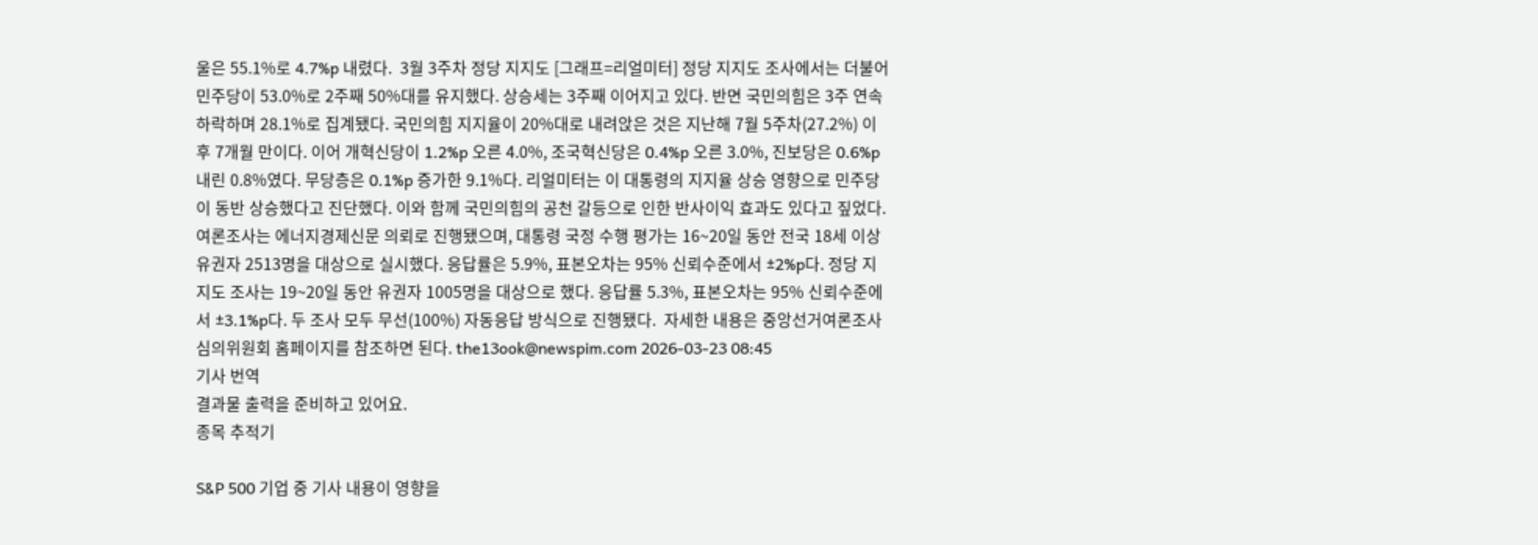울은 55.1%로 4.7%p 내렸다.  3월 3주차 정당 지지도 [그래프=리얼미터] 정당 지지도 조사에서는 더불어민주당이 53.0%로 2주째 50%대를 유지했다. 상승세는 3주째 이어지고 있다. 반면 국민의힘은 3주 연속 하락하며 28.1%로 집계됐다. 국민의힘 지지율이 20%대로 내려앉은 것은 지난해 7월 5주차(27.2%) 이후 7개월 만이다. 이어 개혁신당이 1.2%p 오른 4.0%, 조국혁신당은 0.4%p 오른 3.0%, 진보당은 0.6%p 내린 0.8%였다. 무당층은 0.1%p 증가한 9.1%다. 리얼미터는 이 대통령의 지지율 상승 영향으로 민주당이 동반 상승했다고 진단했다. 이와 함께 국민의힘의 공천 갈등으로 인한 반사이익 효과도 있다고 짚었다.  여론조사는 에너지경제신문 의뢰로 진행됐으며, 대통령 국정 수행 평가는 16~20일 동안 전국 18세 이상 유권자 2513명을 대상으로 실시했다. 응답률은 5.9%, 표본오차는 95% 신뢰수준에서 ±2%p다. 정당 지지도 조사는 19~20일 동안 유권자 1005명을 대상으로 했다. 응답률 5.3%, 표본오차는 95% 신뢰수준에서 ±3.1%p다. 두 조사 모두 무선(100%) 자동응답 방식으로 진행됐다.  자세한 내용은 중앙선거여론조사심의위원회 홈페이지를 참조하면 된다. the13ook@newspim.com 2026-03-23 08:45
기사 번역
결과물 출력을 준비하고 있어요.
종목 추적기

S&P 500 기업 중 기사 내용이 영향을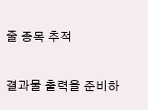줄 종목 추적

결과물 출력을 준비하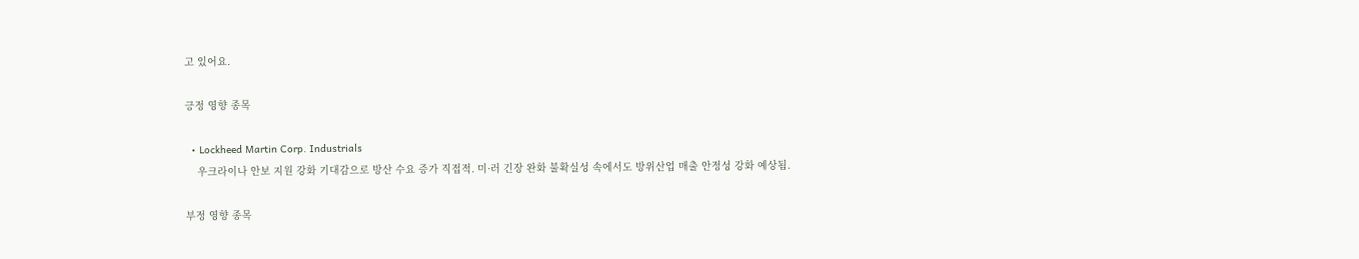고 있어요.

긍정 영향 종목

  • Lockheed Martin Corp. Industrials
    우크라이나 안보 지원 강화 기대감으로 방산 수요 증가 직접적. 미·러 긴장 완화 불확실성 속에서도 방위산업 매출 안정성 강화 예상됨.

부정 영향 종목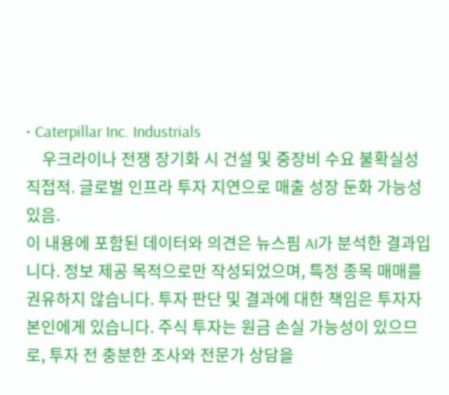• Caterpillar Inc. Industrials
    우크라이나 전쟁 장기화 시 건설 및 중장비 수요 불확실성 직접적. 글로벌 인프라 투자 지연으로 매출 성장 둔화 가능성 있음.
이 내용에 포함된 데이터와 의견은 뉴스핌 AI가 분석한 결과입니다. 정보 제공 목적으로만 작성되었으며, 특정 종목 매매를 권유하지 않습니다. 투자 판단 및 결과에 대한 책임은 투자자 본인에게 있습니다. 주식 투자는 원금 손실 가능성이 있으므로, 투자 전 충분한 조사와 전문가 상담을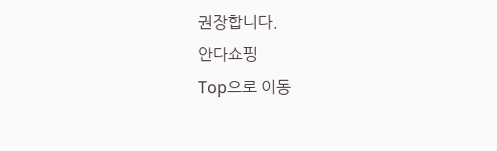권장합니다.
안다쇼핑
Top으로 이동